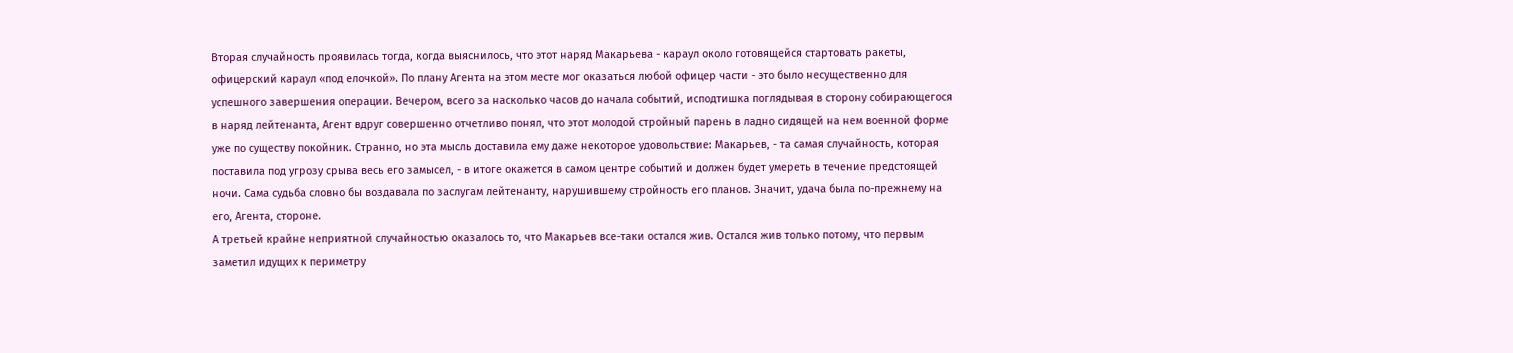Вторая случайность проявилась тогда, когда выяснилось, что этот наряд Макарьева - караул около готовящейся стартовать ракеты, офицерский караул «под елочкой». По плану Агента на этом месте мог оказаться любой офицер части - это было несущественно для успешного завершения операции. Вечером, всего за насколько часов до начала событий, исподтишка поглядывая в сторону собирающегося в наряд лейтенанта, Агент вдруг совершенно отчетливо понял, что этот молодой стройный парень в ладно сидящей на нем военной форме уже по существу покойник. Странно, но эта мысль доставила ему даже некоторое удовольствие: Макарьев, - та самая случайность, которая поставила под угрозу срыва весь его замысел, - в итоге окажется в самом центре событий и должен будет умереть в течение предстоящей ночи. Сама судьба словно бы воздавала по заслугам лейтенанту, нарушившему стройность его планов. Значит, удача была по-прежнему на его, Агента, стороне.
А третьей крайне неприятной случайностью оказалось то, что Макарьев все-таки остался жив. Остался жив только потому, что первым заметил идущих к периметру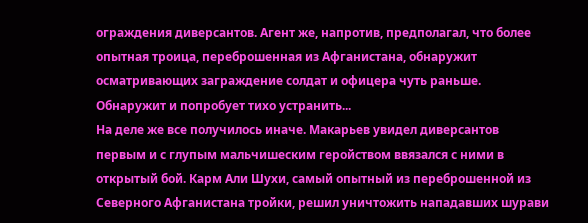ограждения диверсантов. Агент же, напротив, предполагал, что более опытная троица, переброшенная из Афганистана, обнаружит осматривающих заграждение солдат и офицера чуть раньше. Обнаружит и попробует тихо устранить...
На деле же все получилось иначе. Макарьев увидел диверсантов первым и с глупым мальчишеским геройством ввязался с ними в открытый бой. Карм Али Шухи, самый опытный из переброшенной из Северного Афганистана тройки, решил уничтожить нападавших шурави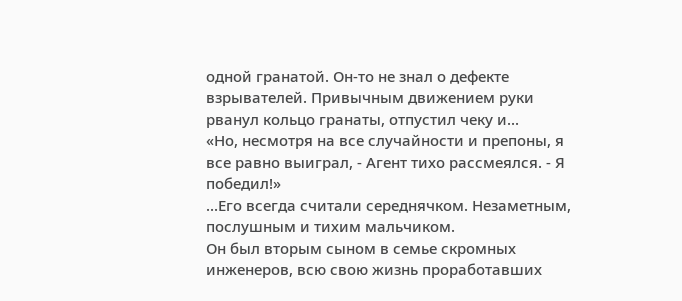одной гранатой. Он-то не знал о дефекте взрывателей. Привычным движением руки рванул кольцо гранаты, отпустил чеку и...
«Но, несмотря на все случайности и препоны, я все равно выиграл, - Агент тихо рассмеялся. - Я победил!»
...Его всегда считали середнячком. Незаметным, послушным и тихим мальчиком.
Он был вторым сыном в семье скромных инженеров, всю свою жизнь проработавших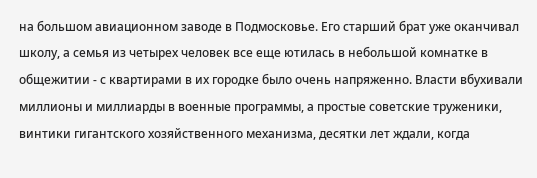на большом авиационном заводе в Подмосковье. Его старший брат уже оканчивал школу, а семья из четырех человек все еще ютилась в небольшой комнатке в общежитии - с квартирами в их городке было очень напряженно. Власти вбухивали миллионы и миллиарды в военные программы, а простые советские труженики, винтики гигантского хозяйственного механизма, десятки лет ждали, когда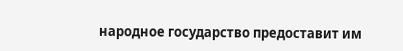народное государство предоставит им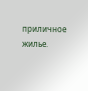приличное жилье.